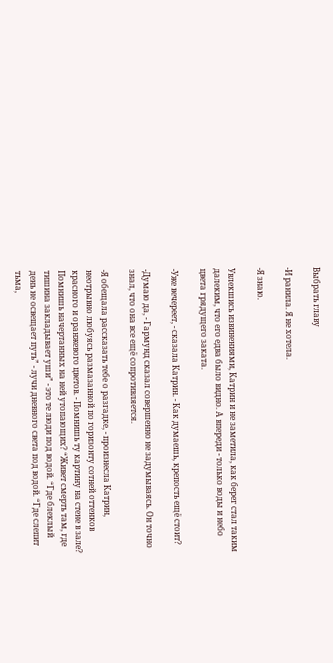Выбрать главу

-И ранила. Я не хотела.

-Я знаю.

Увлекшись извинениями, Катрин и не заметила, как берег стал таким далеким, что его едва было видно. А впереди - только воды и небо цвета грядущего заката.

-Уже вечереет, - сказала Катрин. - Как думаешь, крепость ещё стоит?

-Думаю да, - Гармунд сказал совершенно не задумываясь. Он точно знал, что она все ещё сопротивляется.

-Я обещала рассказать тебе о разгадке, - произнесла Катрин, неотрывно любуясь размазанной по горизонту сотней оттенков красного и оранжевого цветов. - Помнишь ту картину на стене в зале? Помнишь начертанных на ней утопающих? “Живет смерть там, где тишина закладывает уши” - это те люди под водой. “Где блеклый день не освещает путь” - лучи дневного света под водой. “Где слепит тьма,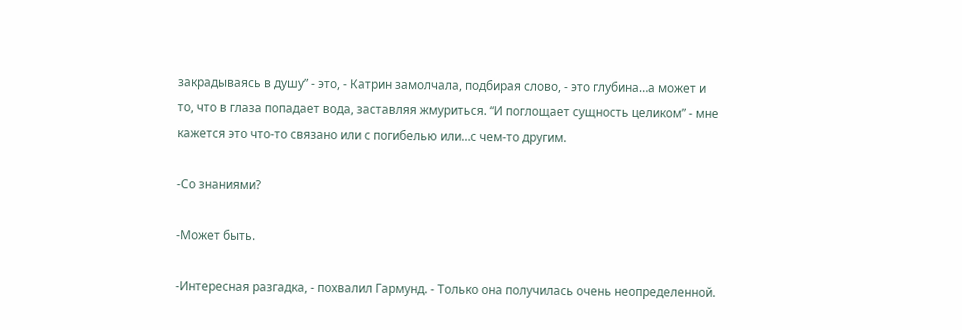закрадываясь в душу” - это, - Катрин замолчала, подбирая слово, - это глубина…а может и то, что в глаза попадает вода, заставляя жмуриться. “И поглощает сущность целиком” - мне кажется это что-то связано или с погибелью или…с чем-то другим.

-Со знаниями?

-Может быть.

-Интересная разгадка, - похвалил Гармунд. - Только она получилась очень неопределенной.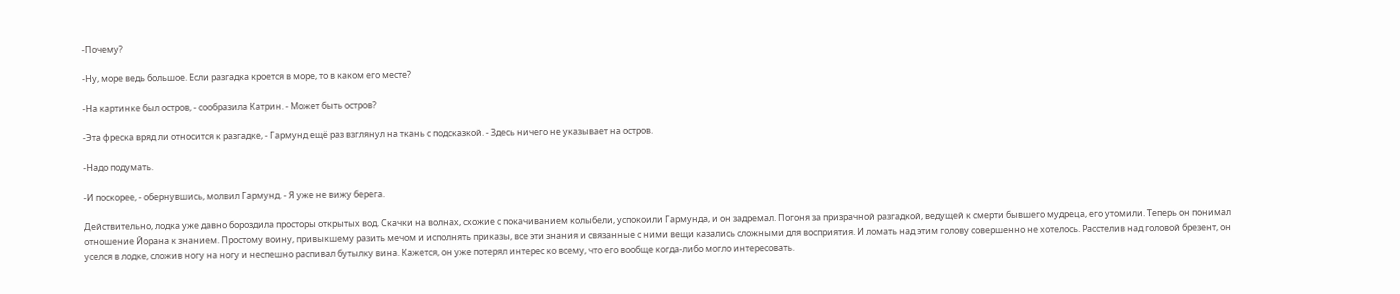-Почему?

-Ну, море ведь большое. Если разгадка кроется в море, то в каком его месте?

-На картинке был остров, - сообразила Катрин. - Может быть остров?

-Эта фреска вряд ли относится к разгадке, - Гармунд ещё раз взглянул на ткань с подсказкой. - Здесь ничего не указывает на остров.

-Надо подумать.

-И поскорее, - обернувшись, молвил Гармунд. - Я уже не вижу берега.

Действительно, лодка уже давно бороздила просторы открытых вод. Скачки на волнах, схожие с покачиванием колыбели, успокоили Гармунда, и он задремал. Погоня за призрачной разгадкой, ведущей к смерти бывшего мудреца, его утомили. Теперь он понимал отношение Йорана к знанием. Простому воину, привыкшему разить мечом и исполнять приказы, все эти знания и связанные с ними вещи казались сложными для восприятия. И ломать над этим голову совершенно не хотелось. Расстелив над головой брезент, он уселся в лодке, сложив ногу на ногу и неспешно распивал бутылку вина. Кажется, он уже потерял интерес ко всему, что его вообще когда-либо могло интересовать.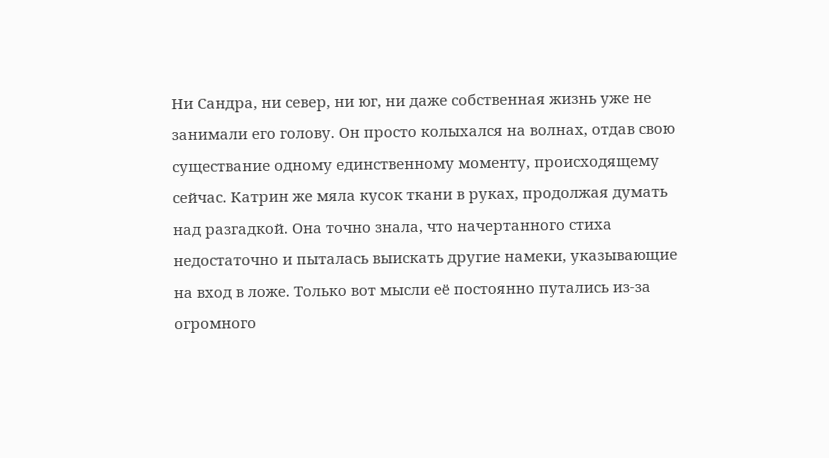Ни Сандра, ни север, ни юг, ни даже собственная жизнь уже не занимали его голову. Он просто колыхался на волнах, отдав свою существание одному единственному моменту, происходящему сейчас. Катрин же мяла кусок ткани в руках, продолжая думать над разгадкой. Она точно знала, что начертанного стиха недостаточно и пыталась выискать другие намеки, указывающие на вход в ложе. Только вот мысли её постоянно путались из-за огромного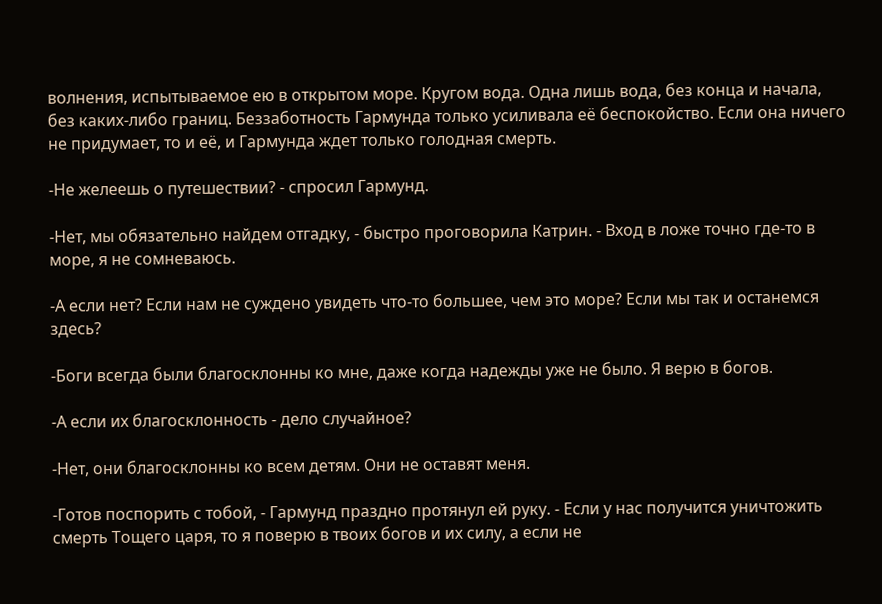волнения, испытываемое ею в открытом море. Кругом вода. Одна лишь вода, без конца и начала, без каких-либо границ. Беззаботность Гармунда только усиливала её беспокойство. Если она ничего не придумает, то и её, и Гармунда ждет только голодная смерть.

-Не желеешь о путешествии? - спросил Гармунд.

-Нет, мы обязательно найдем отгадку, - быстро проговорила Катрин. - Вход в ложе точно где-то в море, я не сомневаюсь.

-А если нет? Если нам не суждено увидеть что-то большее, чем это море? Если мы так и останемся здесь?

-Боги всегда были благосклонны ко мне, даже когда надежды уже не было. Я верю в богов.

-А если их благосклонность - дело случайное?

-Нет, они благосклонны ко всем детям. Они не оставят меня.

-Готов поспорить с тобой, - Гармунд праздно протянул ей руку. - Если у нас получится уничтожить смерть Тощего царя, то я поверю в твоих богов и их силу, а если не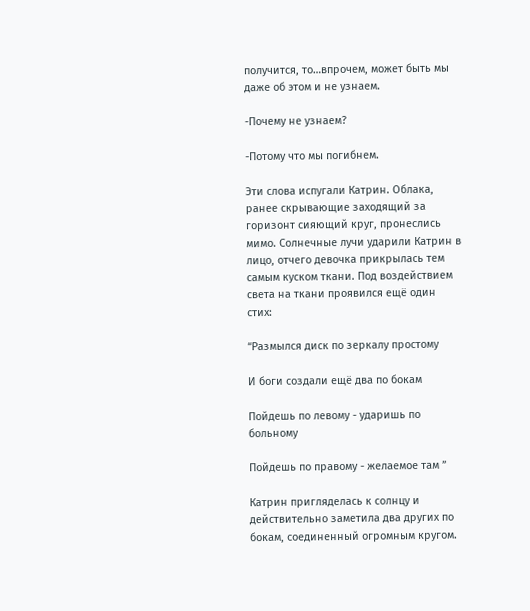получится, то…впрочем, может быть мы даже об этом и не узнаем.

-Почему не узнаем?

-Потому что мы погибнем.

Эти слова испугали Катрин. Облака, ранее скрывающие заходящий за горизонт сияющий круг, пронеслись мимо. Солнечные лучи ударили Катрин в лицо, отчего девочка прикрылась тем самым куском ткани. Под воздействием света на ткани проявился ещё один стих:

“Размылся диск по зеркалу простому

И боги создали ещё два по бокам

Пойдешь по левому - ударишь по больному

Пойдешь по правому - желаемое там ”

Катрин пригляделась к солнцу и действительно заметила два других по бокам, соединенный огромным кругом.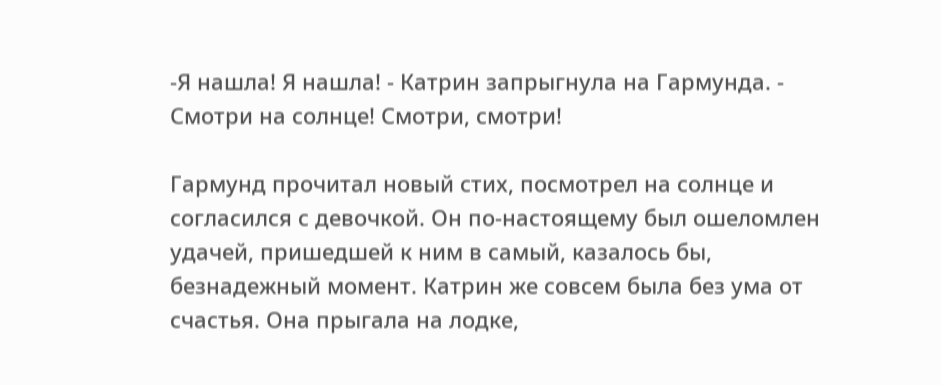-Я нашла! Я нашла! - Катрин запрыгнула на Гармунда. - Смотри на солнце! Смотри, смотри!

Гармунд прочитал новый стих, посмотрел на солнце и согласился с девочкой. Он по-настоящему был ошеломлен удачей, пришедшей к ним в самый, казалось бы, безнадежный момент. Катрин же совсем была без ума от счастья. Она прыгала на лодке,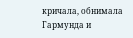кричала, обнимала Гармунда и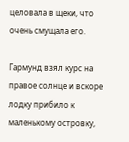целовала в щеки, что очень смущала его.

Гармунд взял курс на правое солнце и вскоре лодку прибило к маленькому островку,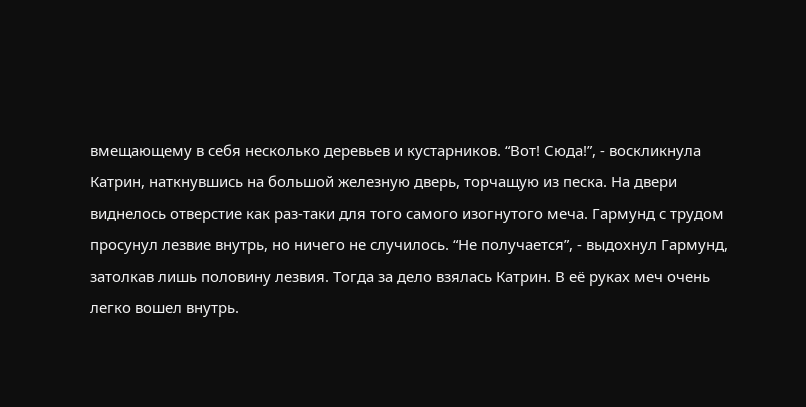вмещающему в себя несколько деревьев и кустарников. “Вот! Сюда!”, - воскликнула Катрин, наткнувшись на большой железную дверь, торчащую из песка. На двери виднелось отверстие как раз-таки для того самого изогнутого меча. Гармунд с трудом просунул лезвие внутрь, но ничего не случилось. “Не получается”, - выдохнул Гармунд, затолкав лишь половину лезвия. Тогда за дело взялась Катрин. В её руках меч очень легко вошел внутрь.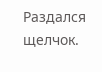Раздался щелчок.